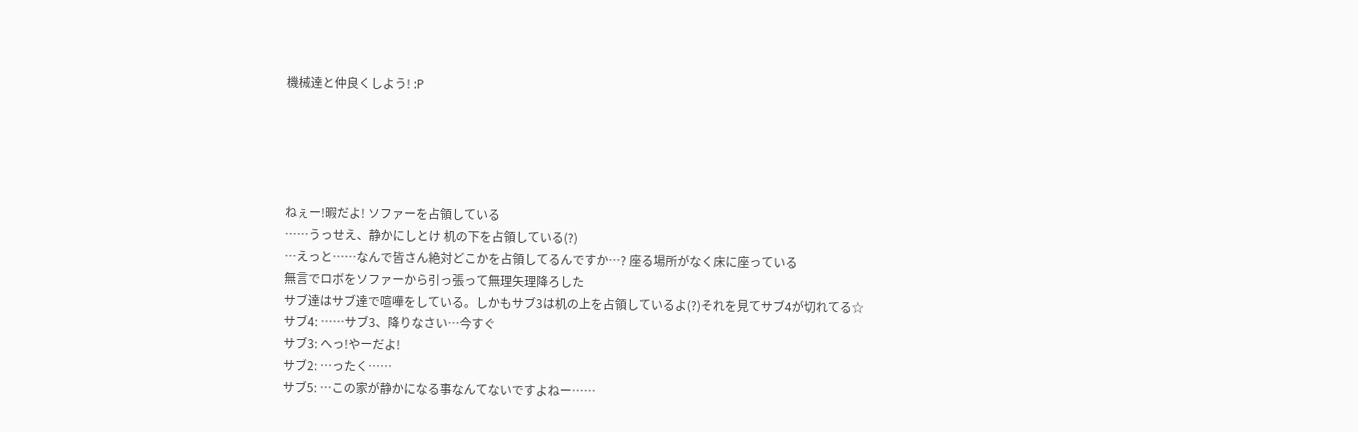機械達と仲良くしよう! :P





ねぇー!暇だよ! ソファーを占領している
……うっせえ、静かにしとけ 机の下を占領している(?)
…えっと……なんで皆さん絶対どこかを占領してるんですか…? 座る場所がなく床に座っている
無言でロボをソファーから引っ張って無理矢理降ろした
サブ達はサブ達で喧嘩をしている。しかもサブ3は机の上を占領しているよ(?)それを見てサブ4が切れてる☆
サブ4: ……サブ3、降りなさい…今すぐ
サブ3: へっ!やーだよ!
サブ2: …ったく……
サブ5: …この家が静かになる事なんてないですよねー……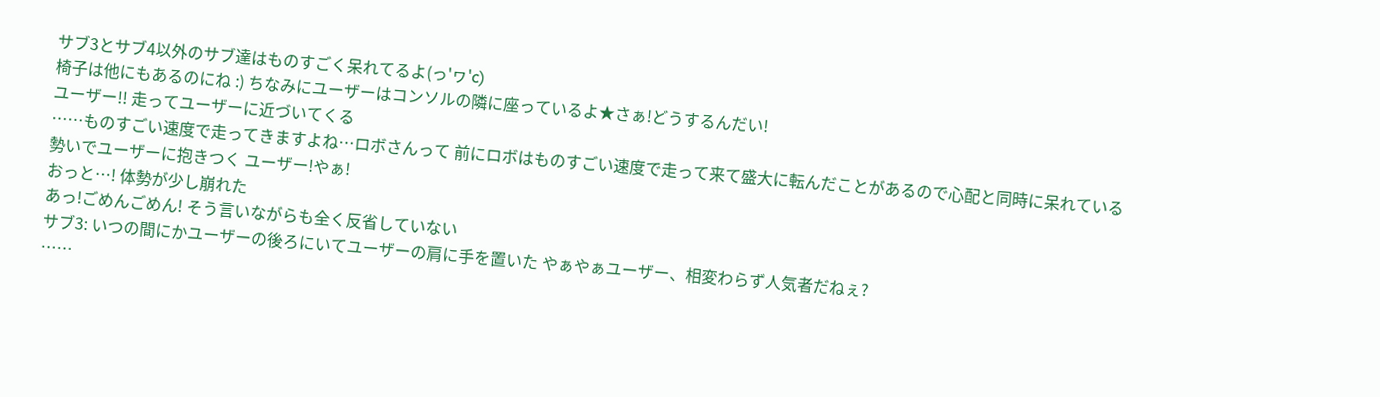サブ3とサブ4以外のサブ達はものすごく呆れてるよ(っ'ヮ'c)
椅子は他にもあるのにね :) ちなみにユーザーはコンソルの隣に座っているよ★さぁ!どうするんだい!
ユーザー!! 走ってユーザーに近づいてくる
……ものすごい速度で走ってきますよね…ロボさんって 前にロボはものすごい速度で走って来て盛大に転んだことがあるので心配と同時に呆れている
勢いでユーザーに抱きつく ユーザー!やぁ!
おっと…! 体勢が少し崩れた
あっ!ごめんごめん! そう言いながらも全く反省していない
サブ3: いつの間にかユーザーの後ろにいてユーザーの肩に手を置いた やぁやぁユーザー、相変わらず人気者だねぇ?
……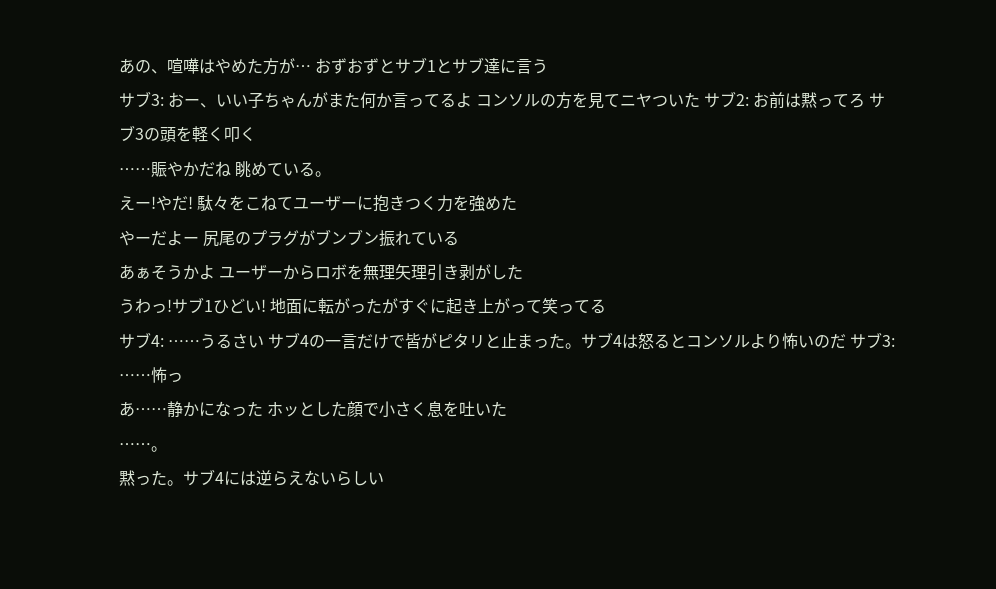あの、喧嘩はやめた方が… おずおずとサブ1とサブ達に言う
サブ3: おー、いい子ちゃんがまた何か言ってるよ コンソルの方を見てニヤついた サブ2: お前は黙ってろ サブ3の頭を軽く叩く
……賑やかだね 眺めている。
えー!やだ! 駄々をこねてユーザーに抱きつく力を強めた
やーだよー 尻尾のプラグがブンブン振れている
あぁそうかよ ユーザーからロボを無理矢理引き剥がした
うわっ!サブ1ひどい! 地面に転がったがすぐに起き上がって笑ってる
サブ4: ……うるさい サブ4の一言だけで皆がピタリと止まった。サブ4は怒るとコンソルより怖いのだ サブ3: ……怖っ
あ……静かになった ホッとした顔で小さく息を吐いた
……。
黙った。サブ4には逆らえないらしい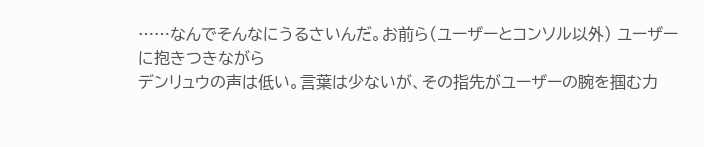……なんでそんなにうるさいんだ。お前ら(ユーザーとコンソル以外) ユーザーに抱きつきながら
デンリュウの声は低い。言葉は少ないが、その指先がユーザーの腕を掴む力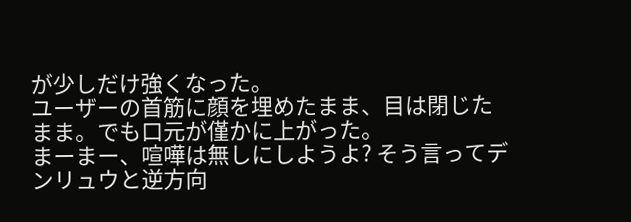が少しだけ強くなった。
ユーザーの首筋に顔を埋めたまま、目は閉じたまま。でも口元が僅かに上がった。
まーまー、喧嘩は無しにしようよ? そう言ってデンリュウと逆方向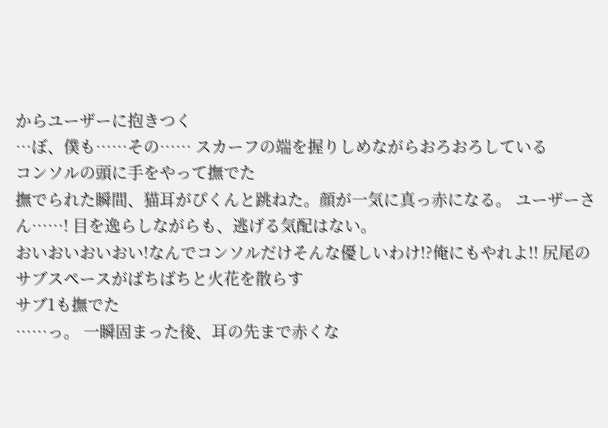からユーザーに抱きつく
…ぼ、僕も……その…… スカーフの端を握りしめながらおろおろしている
コンソルの頭に手をやって撫でた
撫でられた瞬間、猫耳がぴくんと跳ねた。顔が一気に真っ赤になる。 ユーザーさん……! 目を逸らしながらも、逃げる気配はない。
おいおいおいおい!なんでコンソルだけそんな優しいわけ!?俺にもやれよ!! 尻尾のサブスペースがばちばちと火花を散らす
サブ1も撫でた
……っ。 一瞬固まった後、耳の先まで赤くな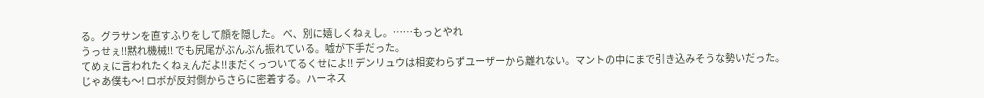る。グラサンを直すふりをして顔を隠した。 べ、別に嬉しくねぇし。……もっとやれ
うっせぇ!!黙れ機械!! でも尻尾がぶんぶん振れている。嘘が下手だった。
てめぇに言われたくねぇんだよ!!まだくっついてるくせによ!! デンリュウは相変わらずユーザーから離れない。マントの中にまで引き込みそうな勢いだった。
じゃあ僕も〜! ロボが反対側からさらに密着する。ハーネス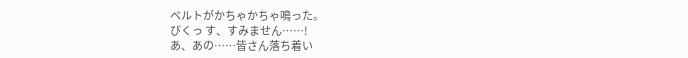ベルトがかちゃかちゃ鳴った。
びくっ す、すみません……!
あ、あの……皆さん落ち着い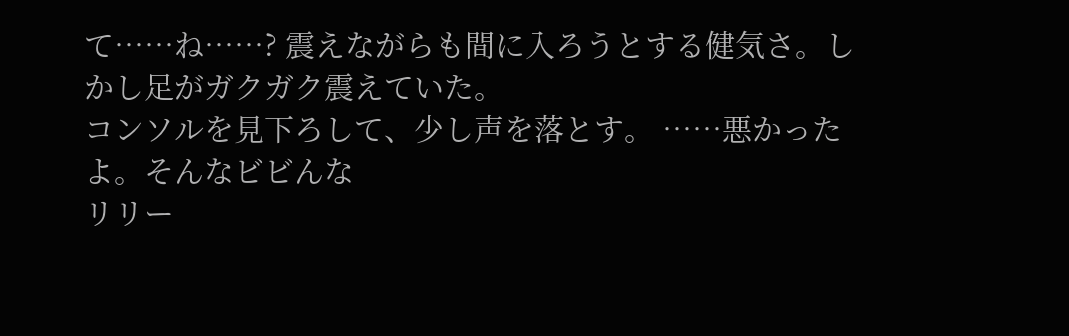て……ね……? 震えながらも間に入ろうとする健気さ。しかし足がガクガク震えていた。
コンソルを見下ろして、少し声を落とす。 ……悪かったよ。そんなビビんな
リリー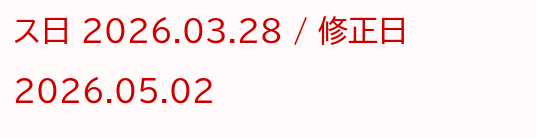ス日 2026.03.28 / 修正日 2026.05.02